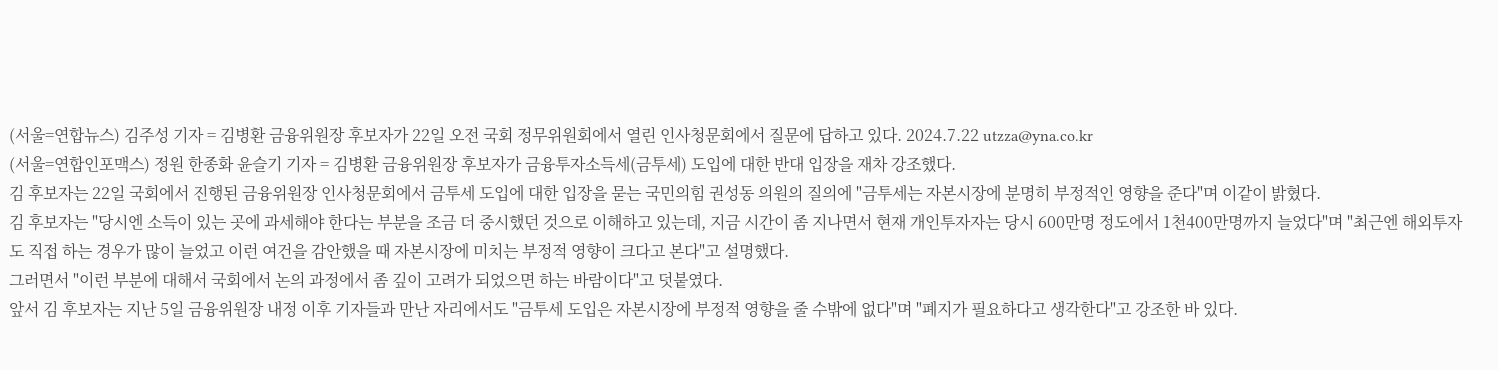(서울=연합뉴스) 김주성 기자 = 김병환 금융위원장 후보자가 22일 오전 국회 정무위원회에서 열린 인사청문회에서 질문에 답하고 있다. 2024.7.22 utzza@yna.co.kr
(서울=연합인포맥스) 정원 한종화 윤슬기 기자 = 김병환 금융위원장 후보자가 금융투자소득세(금투세) 도입에 대한 반대 입장을 재차 강조했다.
김 후보자는 22일 국회에서 진행된 금융위원장 인사청문회에서 금투세 도입에 대한 입장을 묻는 국민의힘 권성동 의원의 질의에 "금투세는 자본시장에 분명히 부정적인 영향을 준다"며 이같이 밝혔다.
김 후보자는 "당시엔 소득이 있는 곳에 과세해야 한다는 부분을 조금 더 중시했던 것으로 이해하고 있는데, 지금 시간이 좀 지나면서 현재 개인투자자는 당시 600만명 정도에서 1천400만명까지 늘었다"며 "최근엔 해외투자도 직접 하는 경우가 많이 늘었고 이런 여건을 감안했을 때 자본시장에 미치는 부정적 영향이 크다고 본다"고 설명했다.
그러면서 "이런 부분에 대해서 국회에서 논의 과정에서 좀 깊이 고려가 되었으면 하는 바람이다"고 덧붙였다.
앞서 김 후보자는 지난 5일 금융위원장 내정 이후 기자들과 만난 자리에서도 "금투세 도입은 자본시장에 부정적 영향을 줄 수밖에 없다"며 "폐지가 필요하다고 생각한다"고 강조한 바 있다.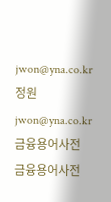jwon@yna.co.kr
정원
jwon@yna.co.kr
금융용어사전
금융용어사전